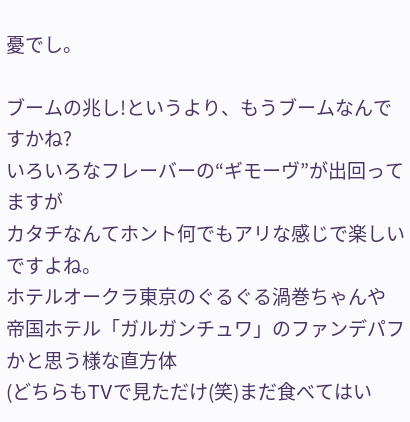憂でし。

ブームの兆し!というより、もうブームなんですかね?
いろいろなフレーバーの“ギモーヴ”が出回ってますが
カタチなんてホント何でもアリな感じで楽しいですよね。
ホテルオークラ東京のぐるぐる渦巻ちゃんや
帝国ホテル「ガルガンチュワ」のファンデパフかと思う様な直方体
(どちらもTVで見ただけ(笑)まだ食べてはい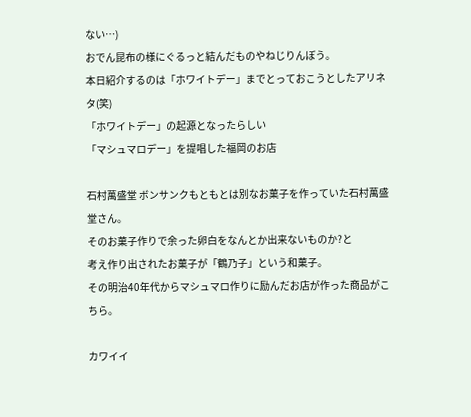ない…)
おでん昆布の様にぐるっと結んだものやねじりんぼう。
本日紹介するのは「ホワイトデー」までとっておこうとしたアリネタ(笑)
「ホワイトデー」の起源となったらしい
「マシュマロデー」を提唱した福岡のお店

石村萬盛堂 ボンサンクもともとは別なお菓子を作っていた石村萬盛堂さん。
そのお菓子作りで余った卵白をなんとか出来ないものか?と
考え作り出されたお菓子が「鶴乃子」という和菓子。
その明治40年代からマシュマロ作りに励んだお店が作った商品がこちら。

カワイイ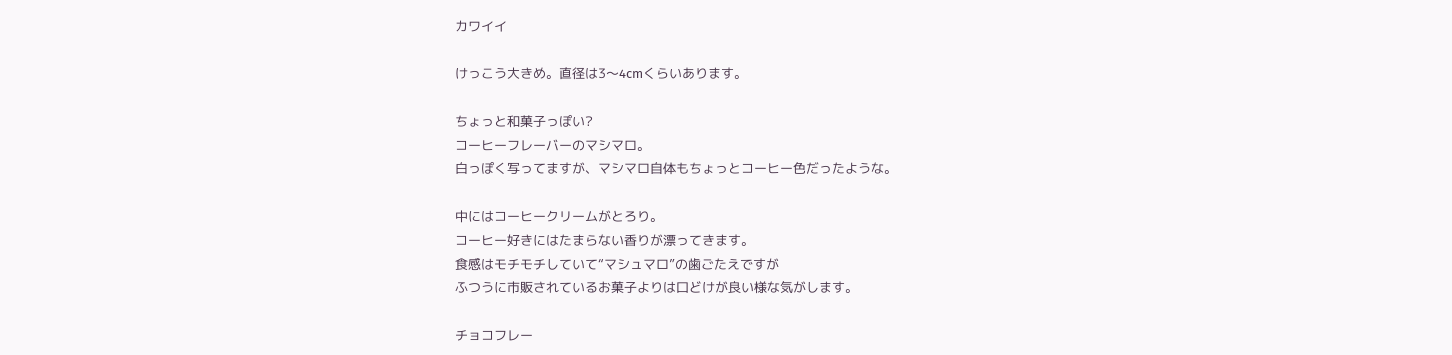カワイイ

けっこう大きめ。直径は3〜4cmくらいあります。

ちょっと和菓子っぽい?
コーヒーフレーバーのマシマロ。
白っぽく写ってますが、マシマロ自体もちょっとコーヒー色だったような。

中にはコーヒークリームがとろり。
コーヒー好きにはたまらない香りが漂ってきます。
食感はモチモチしていて“マシュマロ”の歯ごたえですが
ふつうに市販されているお菓子よりは口どけが良い様な気がします。

チョコフレー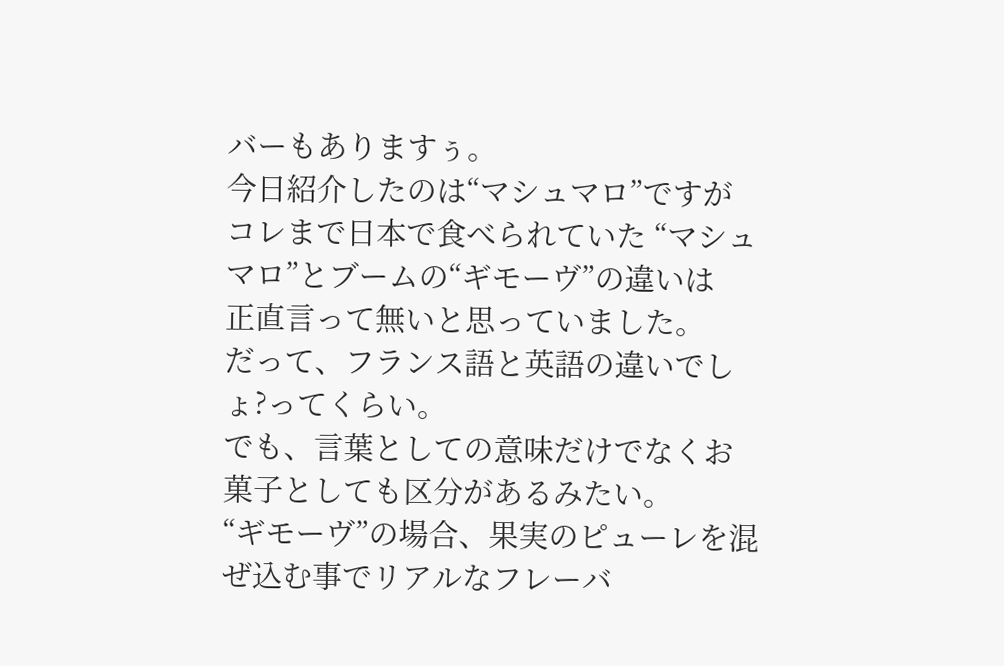バーもありますぅ。
今日紹介したのは“マシュマロ”ですが
コレまで日本で食べられていた “マシュマロ”とブームの“ギモーヴ”の違いは
正直言って無いと思っていました。
だって、フランス語と英語の違いでしょ?ってくらい。
でも、言葉としての意味だけでなくお菓子としても区分があるみたい。
“ギモーヴ”の場合、果実のピューレを混ぜ込む事でリアルなフレーバ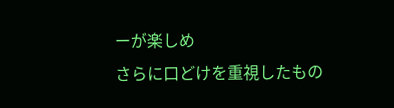ーが楽しめ
さらに口どけを重視したもの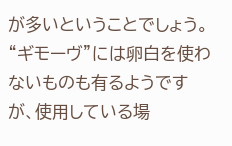が多いということでしょう。
“ギモーヴ”には卵白を使わないものも有るようですが、使用している場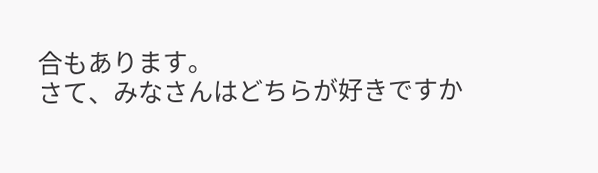合もあります。
さて、みなさんはどちらが好きですか